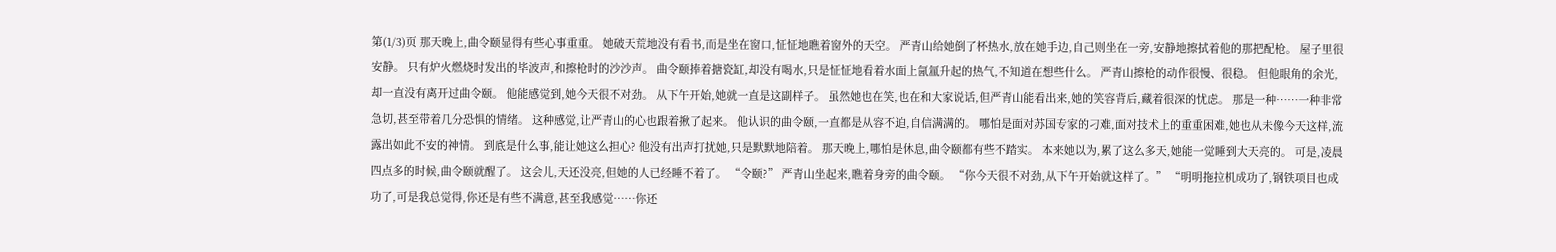第(1/3)页 那天晚上,曲令颐显得有些心事重重。 她破天荒地没有看书,而是坐在窗口,怔怔地瞧着窗外的天空。 严青山给她倒了杯热水,放在她手边,自己则坐在一旁,安静地擦拭着他的那把配枪。 屋子里很安静。 只有炉火燃烧时发出的毕波声,和擦枪时的沙沙声。 曲令颐捧着搪瓷缸,却没有喝水,只是怔怔地看着水面上氤氲升起的热气,不知道在想些什么。 严青山擦枪的动作很慢、很稳。 但他眼角的余光,却一直没有离开过曲令颐。 他能感觉到,她今天很不对劲。 从下午开始,她就一直是这副样子。 虽然她也在笑,也在和大家说话,但严青山能看出来,她的笑容背后,藏着很深的忧虑。 那是一种……一种非常急切,甚至带着几分恐惧的情绪。 这种感觉,让严青山的心也跟着揪了起来。 他认识的曲令颐,一直都是从容不迫,自信满满的。 哪怕是面对苏国专家的刁难,面对技术上的重重困难,她也从未像今天这样,流露出如此不安的神情。 到底是什么事,能让她这么担心? 他没有出声打扰她,只是默默地陪着。 那天晚上,哪怕是休息,曲令颐都有些不踏实。 本来她以为,累了这么多天,她能一觉睡到大天亮的。 可是,凌晨四点多的时候,曲令颐就醒了。 这会儿,天还没亮,但她的人已经睡不着了。 “令颐?” 严青山坐起来,瞧着身旁的曲令颐。 “你今天很不对劲,从下午开始就这样了。” “明明拖拉机成功了,钢铁项目也成功了,可是我总觉得,你还是有些不满意,甚至我感觉……你还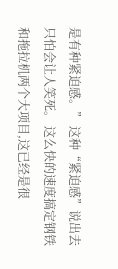是有种紧迫感。” 这种“紧迫感”说出去只怕会让人笑死。 这么快的速度搞定钢铁和拖拉机两个大项目,这已经是很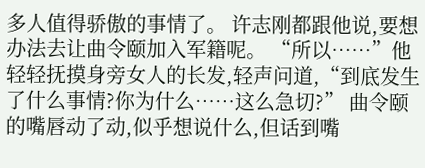多人值得骄傲的事情了。 许志刚都跟他说,要想办法去让曲令颐加入军籍呢。 “所以……”他轻轻抚摸身旁女人的长发,轻声问道,“到底发生了什么事情?你为什么……这么急切?” 曲令颐的嘴唇动了动,似乎想说什么,但话到嘴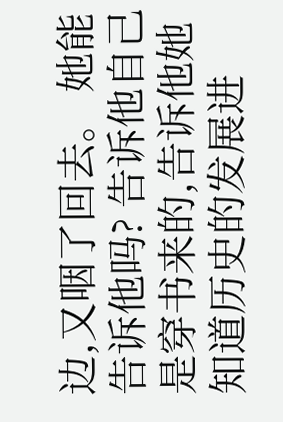边,又咽了回去。 她能告诉他吗? 告诉他自己是穿书来的,告诉他她知道历史的发展进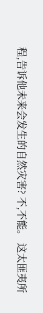程,告诉他未来会发生的自然灾害? 不,不能。 这太匪夷所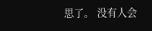思了。 没有人会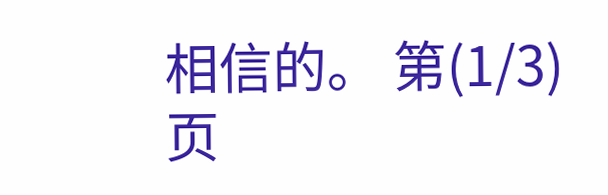相信的。 第(1/3)页